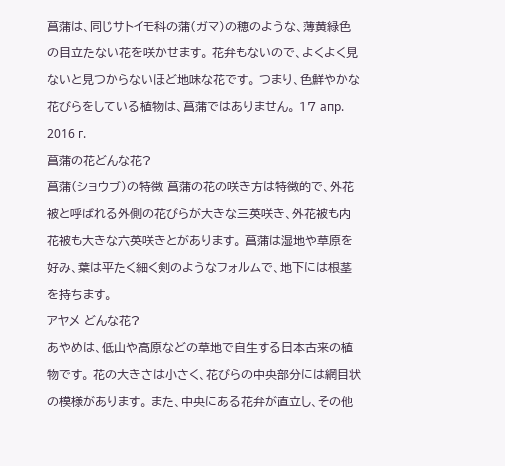菖蒲は、同じサトイモ科の蒲(ガマ)の穂のような、薄黄緑色の目立たない花を咲かせます。 花弁もないので、よくよく見ないと見つからないほど地味な花です。 つまり、色鮮やかな花びらをしている植物は、菖蒲ではありません。 17 апр. 2016 г.
菖蒲の花どんな花?
菖蒲(ショウブ)の特徴 菖蒲の花の咲き方は特徴的で、外花被と呼ばれる外側の花びらが大きな三英咲き、外花被も内花被も大きな六英咲きとがあります。 菖蒲は湿地や草原を好み、葉は平たく細く剣のようなフォルムで、地下には根茎を持ちます。
アヤメ どんな花?
あやめは、低山や高原などの草地で自生する日本古来の植物です。 花の大きさは小さく、花びらの中央部分には網目状の模様があります。 また、中央にある花弁が直立し、その他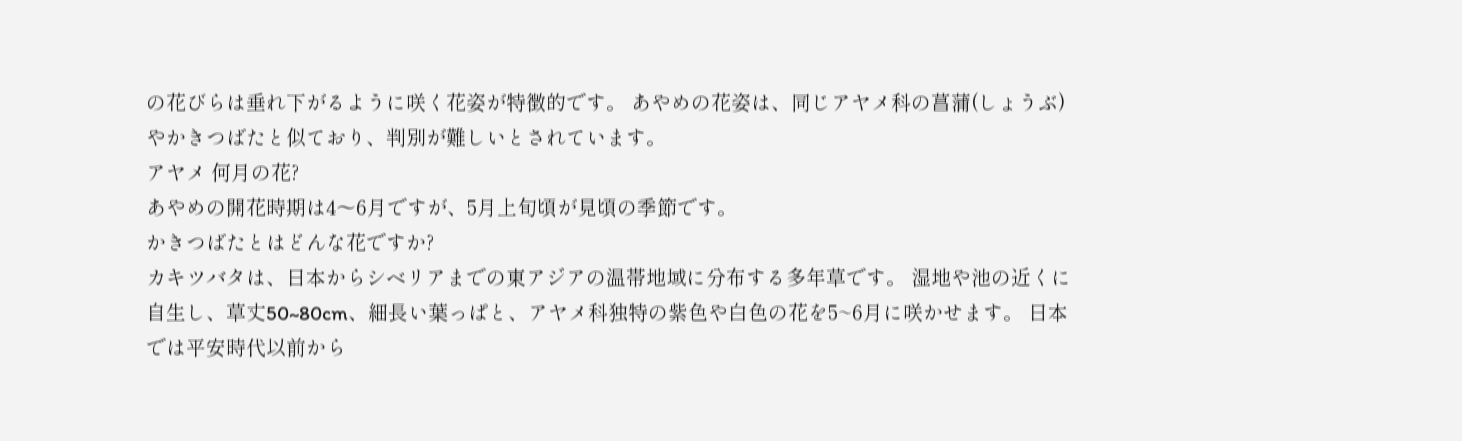の花びらは垂れ下がるように咲く花姿が特徴的です。 あやめの花姿は、同じアヤメ科の菖蒲(しょうぶ)やかきつばたと似ており、判別が難しいとされています。
アヤメ 何月の花?
あやめの開花時期は4〜6月ですが、5月上旬頃が見頃の季節です。
かきつばたとはどんな花ですか?
カキツバタは、日本からシベリアまでの東アジアの温帯地域に分布する多年草です。 湿地や池の近くに自生し、草丈50~80cm、細長い葉っぱと、アヤメ科独特の紫色や白色の花を5~6月に咲かせます。 日本では平安時代以前から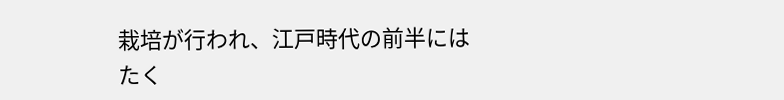栽培が行われ、江戸時代の前半にはたく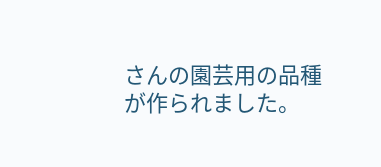さんの園芸用の品種が作られました。